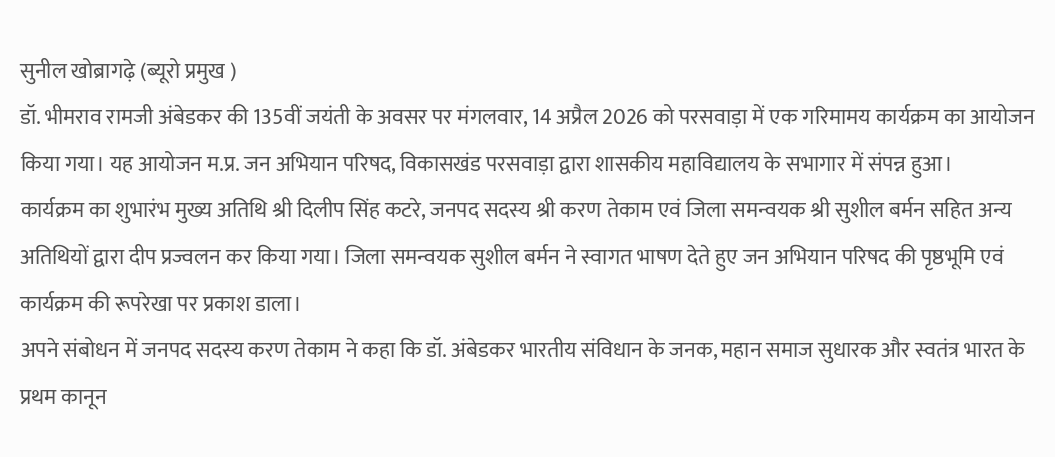सुनील खोब्रागढ़े (ब्यूरो प्रमुख )
डॉ. भीमराव रामजी अंबेडकर की 135वीं जयंती के अवसर पर मंगलवार, 14 अप्रैल 2026 को परसवाड़ा में एक गरिमामय कार्यक्रम का आयोजन किया गया। यह आयोजन म.प्र. जन अभियान परिषद, विकासखंड परसवाड़ा द्वारा शासकीय महाविद्यालय के सभागार में संपन्न हुआ।
कार्यक्रम का शुभारंभ मुख्य अतिथि श्री दिलीप सिंह कटरे, जनपद सदस्य श्री करण तेकाम एवं जिला समन्वयक श्री सुशील बर्मन सहित अन्य अतिथियों द्वारा दीप प्रज्वलन कर किया गया। जिला समन्वयक सुशील बर्मन ने स्वागत भाषण देते हुए जन अभियान परिषद की पृष्ठभूमि एवं कार्यक्रम की रूपरेखा पर प्रकाश डाला।
अपने संबोधन में जनपद सदस्य करण तेकाम ने कहा कि डॉ. अंबेडकर भारतीय संविधान के जनक, महान समाज सुधारक और स्वतंत्र भारत के प्रथम कानून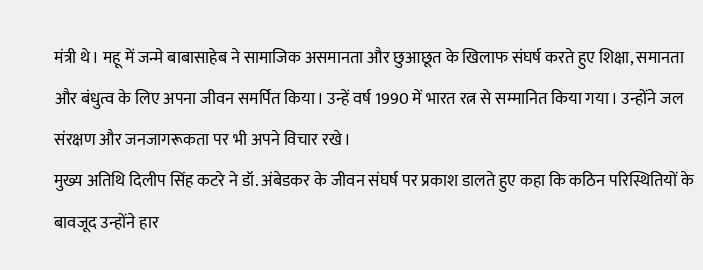मंत्री थे। महू में जन्मे बाबासाहेब ने सामाजिक असमानता और छुआछूत के खिलाफ संघर्ष करते हुए शिक्षा, समानता और बंधुत्व के लिए अपना जीवन समर्पित किया। उन्हें वर्ष 1990 में भारत रत्न से सम्मानित किया गया। उन्होंने जल संरक्षण और जनजागरूकता पर भी अपने विचार रखे।
मुख्य अतिथि दिलीप सिंह कटरे ने डॉ. अंबेडकर के जीवन संघर्ष पर प्रकाश डालते हुए कहा कि कठिन परिस्थितियों के बावजूद उन्होंने हार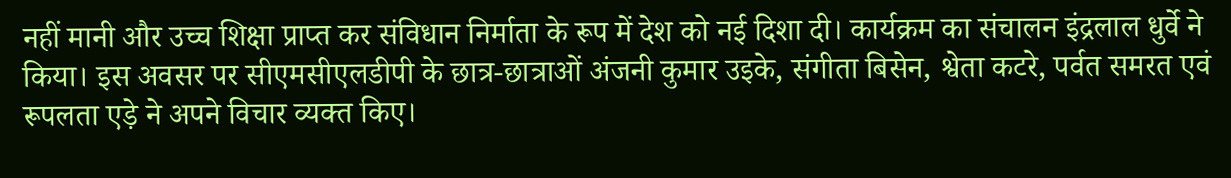नहीं मानी और उच्च शिक्षा प्राप्त कर संविधान निर्माता के रूप में देश को नई दिशा दी। कार्यक्रम का संचालन इंद्रलाल धुर्वे ने किया। इस अवसर पर सीएमसीएलडीपी के छात्र-छात्राओं अंजनी कुमार उइके, संगीता बिसेन, श्वेता कटरे, पर्वत समरत एवं रूपलता एड़े ने अपने विचार व्यक्त किए।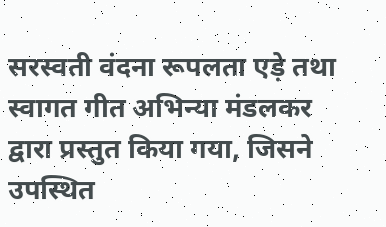सरस्वती वंदना रूपलता एड़े तथा स्वागत गीत अभिन्या मंडलकर द्वारा प्रस्तुत किया गया, जिसने उपस्थित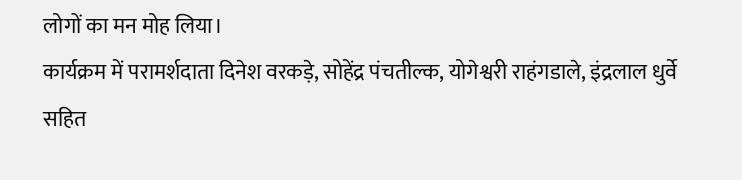लोगों का मन मोह लिया।
कार्यक्रम में परामर्शदाता दिनेश वरकड़े, सोहेंद्र पंचतील्क, योगेश्वरी राहंगडाले, इंद्रलाल धुर्वे सहित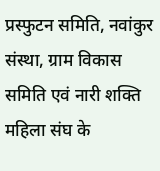प्रस्फुटन समिति, नवांकुर संस्था, ग्राम विकास समिति एवं नारी शक्ति महिला संघ के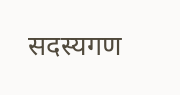सदस्यगण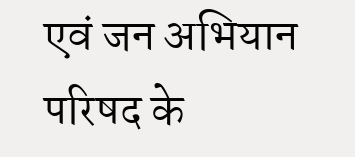एवं जन अभियान परिषद के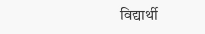विद्यार्थी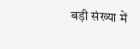बड़ी संख्या में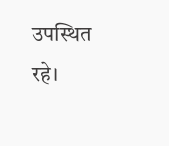उपस्थित रहे।